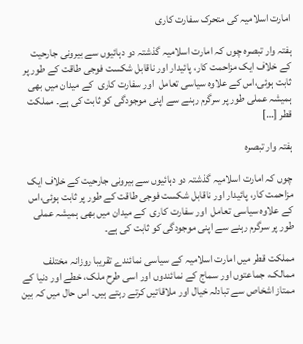امارت اسلامیہ کی متحرک سفارت کاری

ہفتہ وار تبصرہ چوں کہ امارت اسلامیہ گذشتہ دو دہائیوں سے بیرونی جارحیت کے خلاف ایک مزاحمت کار، پائیدار اور ناقابل شکست فوجی طاقت کے طور پر ثابت ہوئی،اس کے علاوہ سیاسی تعامل  اور سفارت کاری  کے میدان میں بھی ہمیشہ عملی طور پر سرگرم رہنے سے اپنی موجودگی کو ثابت کی ہے۔ مملکت قطر […]

ہفتہ وار تبصرہ

چوں کہ امارت اسلامیہ گذشتہ دو دہائیوں سے بیرونی جارحیت کے خلاف ایک مزاحمت کار، پائیدار اور ناقابل شکست فوجی طاقت کے طور پر ثابت ہوئی،اس کے علاوہ سیاسی تعامل  اور سفارت کاری  کے میدان میں بھی ہمیشہ عملی طور پر سرگرم رہنے سے اپنی موجودگی کو ثابت کی ہے۔

مملکت قطر میں امارت اسلامیہ کے سیاسی نمائندے تقریبا روزانہ مختلف ممالک، جماعتوں اور سماج کے نمائندوں اور اسی طرح ملک، خطے اور دنیا کے ممتاز اشخاص سے تبادلہ خیال اور ملاقاتیں کرتے رہتے ہیں۔ اس حال میں کہ بین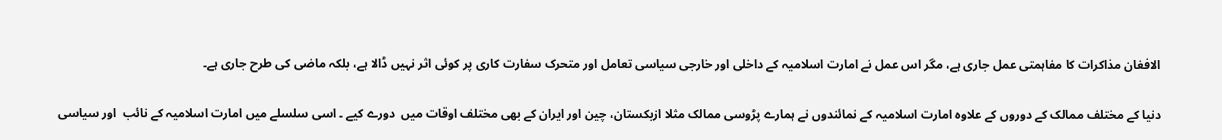الافغان مذاکرات کا مفاہمتی عمل جاری ہے، مگر اس عمل نے امارت اسلامیہ کے داخلی اور خارجی سیاسی تعامل اور متحرک سفارت کاری پر کوئی اثر نہیں ڈالا ہے، بلکہ ماضی کی طرح جاری ہے۔

دنیا کے مختلف ممالک کے دوروں کے علاوہ امارت اسلامیہ کے نمائندوں نے ہمارے پڑوسی ممالک مثلا ازبکستان، چین اور ایران کے بھی مختلف اوقات میں  دورے کیے ۔ اسی سلسلے میں امارت اسلامیہ کے نائب  اور سیاسی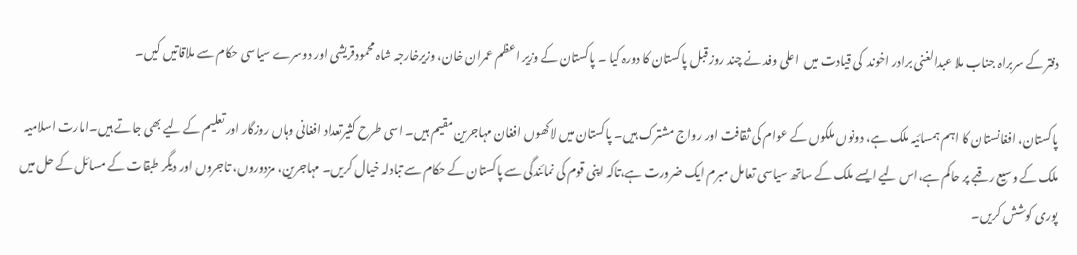دفتر کے سربراہ جناب ملا عبدالغنی برادر اخوند  کی قیادت میں  اعلی وفد نے چند روز قبل پاکستان کا دورہ کیا ۔ پاکستان کے وزیر اعظم عمران خان، وزیرخارجہ شاہ محمودقریشی اور دوسرے سیاسی حکام سے ملاقاتیں کیں۔

پاکستان، افغانستان کا اہم ہمسائیہ ملک ہے، دونوں ملکوں کے عوام کی ثقافت اور رواج مشترک ہیں۔ پاکستان میں لاکھوں افغان مہاجرین مقیم ہیں۔ اسی طرح کثیرتعداد افغانی وہاں روزگار اور تعلیم کے لیے بھی جاتے ہیں۔امارت اسلامیہ ملک کے وسیع رقبے پر حاکم ہے،اس لیے ایسے ملک کے ساتھ سیاسی تعامل مبرم ایک ضرورت ہے،تاکہ اپنی قوم کی نمائندگی سے پاکستان کے حکام سے تبادلہ خیال کریں۔ مہاجرین، مزدوروں، تاجروں اور ديگر طبقات کے مسائل کے حل میں پوری کوشش کریں۔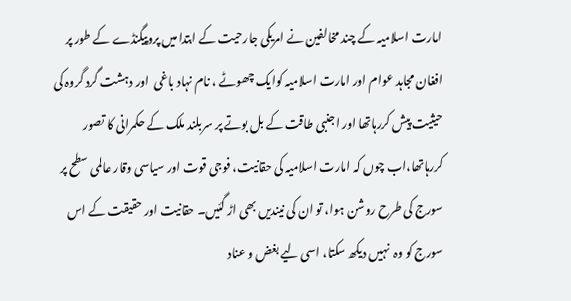امارت اسلامیہ کے چند مخالفین نے امریکی جارحیت کے ابتدا میں پروپیگنڈے کے طور پر  افغان مجاہد عوام اور امارت اسلامیہ کوایک چھوٹے ، نام نہاد باغی  اور دہشت گرد گروہ کی حیثیت پیش کررہاتھا اور اجنبی طاقت کے بل بوتے پر سربلند ملک کے حکمرانی کا تصور کررہاتھا،اب چوں کہ امارت اسلامیہ کی حقانیت، فوجی قوت اور سیاسی وقار عالمی سطح پر سورج کی طرح روشن ہوا، تو ان کی نیندیں بھی اڑ گئیں۔ حقانیت اور حقیقت کے اس سورج کو وہ  نہیں دیکھ سکتا، اسی لیے بغض و عناد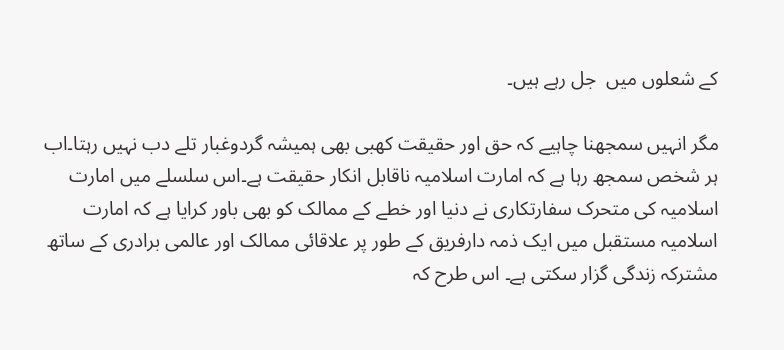کے شعلوں میں  جل رہے ہیں۔

مگر انہیں سمجھنا چاہیے کہ حق اور حقیقت کھبی بھی ہمیشہ گردوغبار تلے دب نہیں رہتا۔اب ہر شخص سمجھ رہا ہے کہ امارت اسلامیہ ناقابل انکار حقیقت ہے۔اس سلسلے میں امارت اسلامیہ کی متحرک سفارتکاری نے دنیا اور خطے کے ممالک کو بھی باور کرایا ہے کہ امارت اسلامیہ مستقبل میں ایک ذمہ دارفریق کے طور پر علاقائی ممالک اور عالمی برادری کے ساتھ مشترکہ زندگی گزار سکتی ہے۔ اس طرح کہ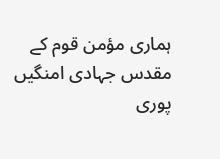ہماری مؤمن قوم کے مقدس جہادی امنگیں پوری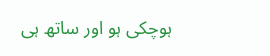ہوچکی ہو اور ساتھ ہی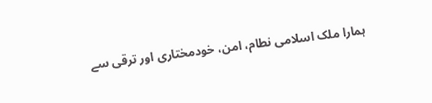ہمارا ملک اسلامی نطام، امن، خودمختاری اور ترقی سے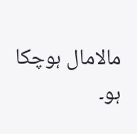مالامال ہوچکا ہو۔